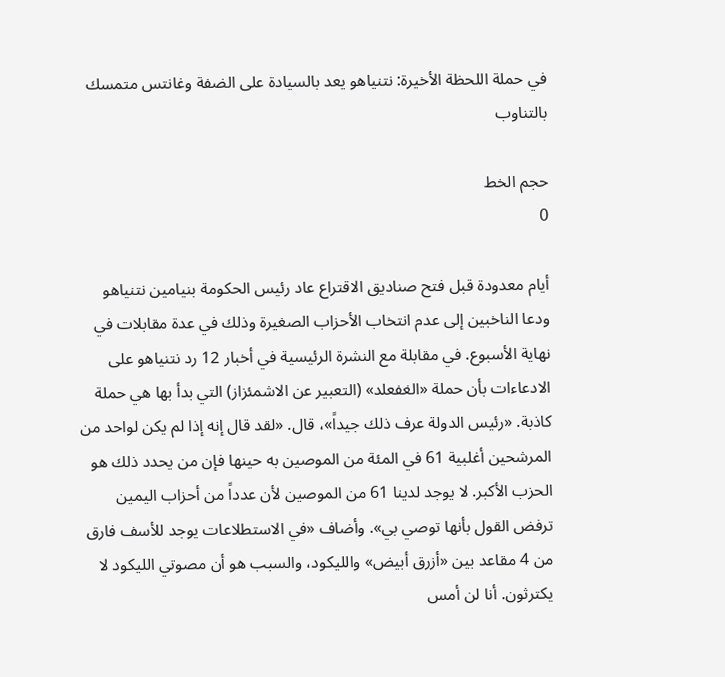في حملة اللحظة الأخيرة: نتنياهو يعد بالسيادة على الضفة وغانتس متمسك بالتناوب

حجم الخط
0

أيام معدودة قبل فتح صناديق الاقتراع عاد رئيس الحكومة بنيامين نتنياهو ودعا الناخبين إلى عدم انتخاب الأحزاب الصغيرة وذلك في عدة مقابلات في نهاية الأسبوع. في مقابلة مع النشرة الرئيسية في أخبار 12 رد نتنياهو على الادعاءات بأن حملة «الغفعلد» (التعبير عن الاشمئزاز) التي بدأ بها هي حملة كاذبة. «رئيس الدولة عرف ذلك جيداً»، قال. «لقد قال إنه إذا لم يكن لواحد من المرشحين أغلبية 61 في المئة من الموصين به حينها فإن من يحدد ذلك هو الحزب الأكبر. لا يوجد لدينا 61 من الموصين لأن عدداً من أحزاب اليمين ترفض القول بأنها توصي بي». وأضاف «في الاستطلاعات يوجد للأسف فارق من 4 مقاعد بين «أزرق أبيض» والليكود، والسبب هو أن مصوتي الليكود لا يكترثون. أنا لن أمس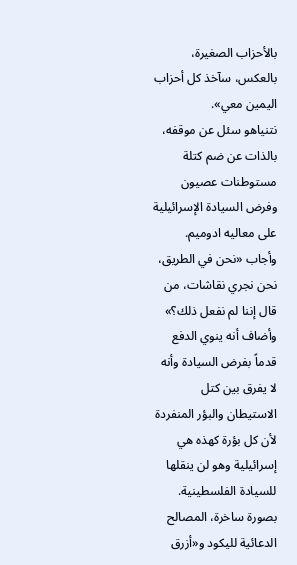بالأحزاب الصغيرة، بالعكس، سآخذ كل أحزاب اليمين معي».
نتنياهو سئل عن موقفه، بالذات عن ضم كتلة مستوطنات عصيون وفرض السيادة الإسرائيلية على معاليه ادوميم. وأجاب «نحن في الطريق، نحن نجري نقاشات، من قال إننا لم نفعل ذلك؟» وأضاف أنه ينوي الدفع قدماً بفرض السيادة وأنه لا يفرق بين كتل الاستيطان والبؤر المنفردة لأن كل بؤرة كهذه هي إسرائيلية وهو لن ينقلها للسيادة الفلسطينية.
بصورة ساخرة، المصالح الدعائية لليكود و«أزرق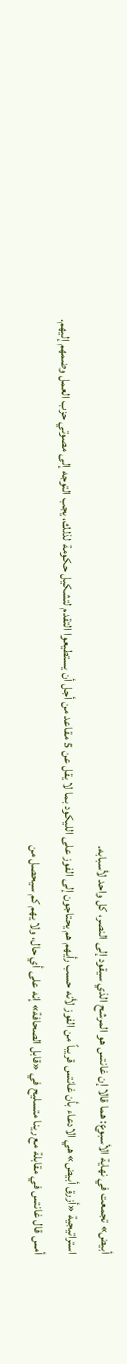أبيض» تجمعت في نهاية الأسبوع: هما قالا إن غانتس هو المرشح الذي سيقود إلى النصر، كل واحد لأسبابه.
استراتيجية «أزرق أبيض» هي الادعاء بأن غانتس قريباً من الفوز لأنه حسب رأيهم هم يحتاجون إلى الفوز على الليكود بما لا يقل عن 5 مقاعد من أجل أن يستطيعوا التقدم لتشكيل حكومة لذلك، يجب التوجه إلى مصوتي حزب العمل وضمهم إليهم.
أمس قال غانتس في مقابلة مع رينا متسليح في «قابل الصحافة» إنه على أي حال، ولا يهم كم سيحصل من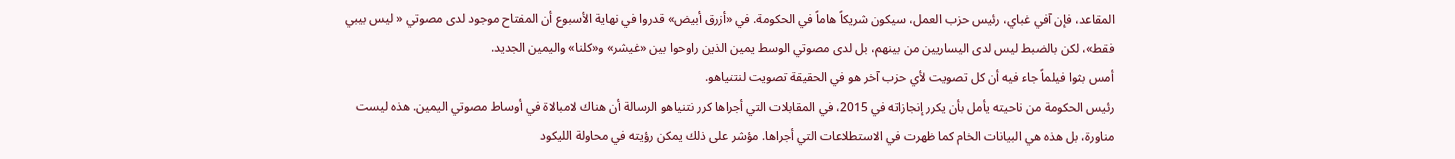المقاعد، فإن آفي غباي، رئيس حزب العمل، سيكون شريكاً هاماً في الحكومة. في «أزرق أبيض» قدروا في نهاية الأسبوع أن المفتاح موجود لدى مصوتي « ليس بيبي فقط»، لكن بالضبط ليس لدى اليساريين من بينهم، بل لدى مصوتي الوسط يمين الذين راوحوا بين «غيشر» و«كلنا» واليمين الجديد.
أمس بثوا فيلماً جاء فيه أن كل تصويت لأي حزب آخر هو في الحقيقة تصويت لنتنياهو.
رئيس الحكومة من ناحيته يأمل بأن يكرر إنجازاته في 2015، في المقابلات التي أجراها كرر نتنياهو الرسالة أن هناك لامبالاة في أوساط مصوتي اليمين. هذه ليست مناورة، بل هذه هي البيانات الخام كما ظهرت في الاستطلاعات التي أجراها. مؤشر على ذلك يمكن رؤيته في محاولة الليكود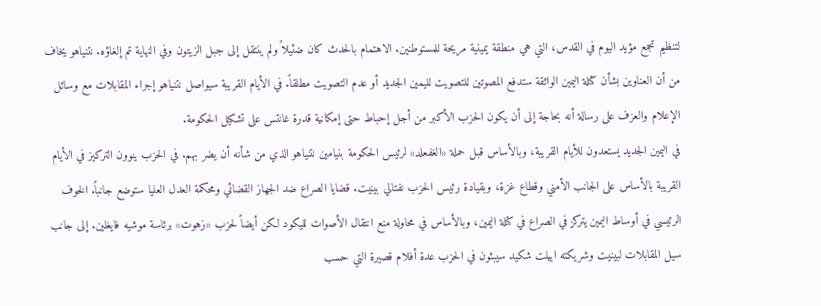لتنظيم تجمع مؤيد اليوم في القدس، التي هي منطقة يمينية مريحة للمستوطنين. الاهتمام بالحدث كان ضئيلاً ولم ينتقل إلى جبل الزيتون وفي النهاية تم إلغاؤه. نتنياهو يخاف من أن العناوين بشأن كتلة اليمين الواثقة ستدفع المصوتين للتصويت لليمين الجديد أو عدم التصويت مطلقاً. في الأيام القريبة سيواصل نتنياهو إجراء المقابلات مع وسائل الإعلام والعزف على رسالة أنه بحاجة إلى أن يكون الحزب الأكبر من أجل إحباط حتى إمكانية قدرة غانتس على تشكيل الحكومة.
في اليمين الجديد يستعدون للأيام القريبة، وبالأساس قبل حملة «الغفعلد» لرئيس الحكومة بنيامين نتنياهو الذي من شأنه أن يضر بهم. في الحزب ينوون التركيز في الأيام القريبة بالأساس على الجانب الأمني وقطاع غزة، وبقيادة رئيس الحزب نفتالي بينيت. قضايا الصراع ضد الجهاز القضائي ومحكمة العدل العليا ستوضع جانباً. الخوف الرئيسي في أوساط اليمين يتركز في الصراع في كتلة اليمين، وبالأساس في محاولة منع انتقال الأصوات لليكود لكن أيضاً لحزب «زهوت» برئاسة موشيه فايغلين. إلى جانب سيل المقابلات لبينيت وشريكته اييلت شكيد سيبثون في الحزب عدة أفلام قصيرة التي حسب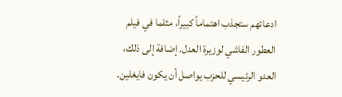ادعائهم ستجذب اهتماماً كبيراً، مثلما في فيلم العطور الفاشي لوزيرة العدل. إضافة إلى ذلك، العدو الرئيسي للحزب يواصل أن يكون فايغلين.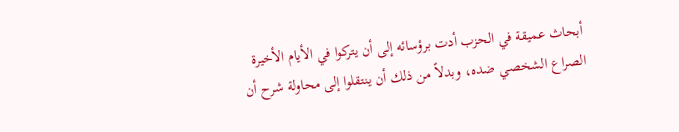أبحاث عميقة في الحزب أدت برؤسائه إلى أن يتركوا في الأيام الأخيرة الصراع الشخصي ضده، وبدلاً من ذلك أن ينتقلوا إلى محاولة شرح أن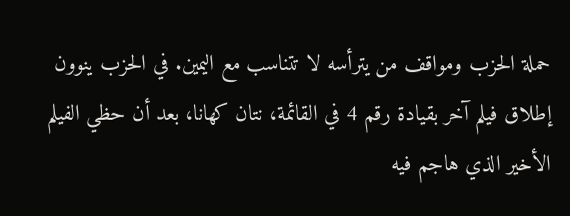حملة الحزب ومواقف من يترأسه لا تتناسب مع اليمين. في الحزب ينوون إطلاق فيلم آخر بقيادة رقم 4 في القائمة، نتان كهانا، بعد أن حظي الفيلم الأخير الذي هاجم فيه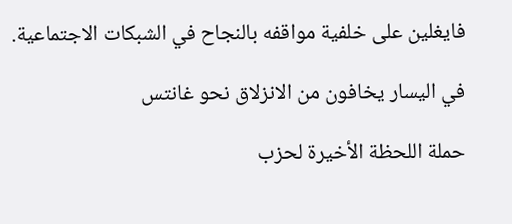فايغلين على خلفية مواقفه بالنجاح في الشبكات الاجتماعية.

في اليسار يخافون من الانزلاق نحو غانتس

حملة اللحظة الأخيرة لحزب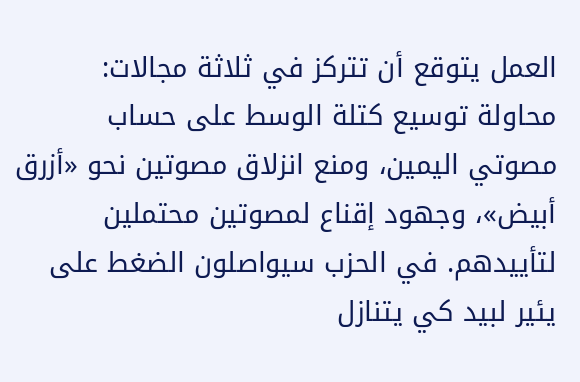العمل يتوقع أن تتركز في ثلاثة مجالات: محاولة توسيع كتلة الوسط على حساب مصوتي اليمين، ومنع انزلاق مصوتين نحو «أزرق أبيض»، وجهود إقناع لمصوتين محتملين لتأييدهم. في الحزب سيواصلون الضغط على يئير لبيد كي يتنازل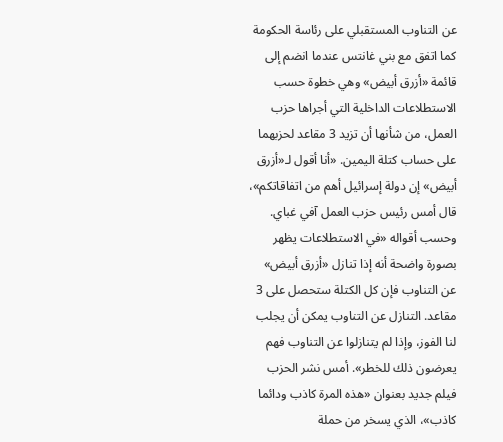عن التناوب المستقبلي على رئاسة الحكومة كما اتفق مع بني غانتس عندما انضم إلى قائمة «أزرق أبيض» وهي خطوة حسب الاستطلاعات الداخلية التي أجراها حزب العمل، من شأنها أن تزيد 3 مقاعد لحزبهما على حساب كتلة اليمين. «أنا أقول لـ«أزرق أبيض» إن دولة إسرائيل أهم من اتفاقاتكم»، قال أمس رئيس حزب العمل آفي غباي. وحسب أقواله «في الاستطلاعات يظهر بصورة واضحة أنه إذا تنازل «أزرق أبيض» عن التناوب فإن كل الكتلة ستحصل على 3 مقاعد. التنازل عن التناوب يمكن أن يجلب لنا الفوز، وإذا لم يتنازلوا عن التناوب فهم يعرضون ذلك للخطر». أمس نشر الحزب فيلم جديد بعنوان «هذه المرة كاذب ودائما كاذب»، الذي يسخر من حملة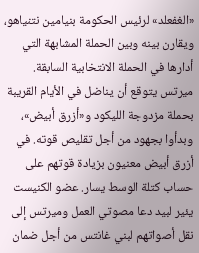«الغفعلد» لرئيس الحكومة بنيامين نتنياهو، ويقارن بينه وبين الحملة المشابهة التي أدارها في الحملة الانتخابية السابقة.
ميرتس يتوقع أن يناضل في الأيام القريبة بحملة مزدوجة الليكود و«أزرق أبيض»، وبدأوا بجهود من أجل تقليص قوته. في أزرق أبيض معنيون بزيادة قوتهم على حساب كتلة الوسط يسار. عضو الكنيست يئير لبيد دعا مصوتي العمل وميرتس إلى نقل أصواتهم لبني غانتس من أجل ضمان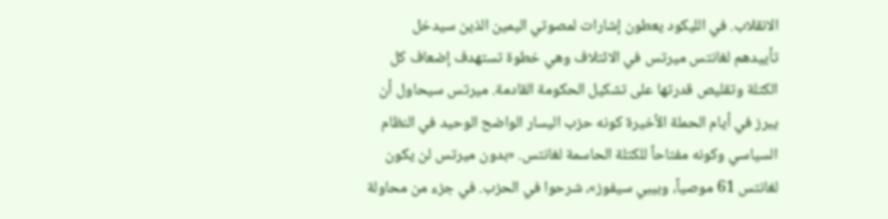الانقلاب. في الليكود يعطون إشارات لمصوتي اليمين الذين سيدخل تأييدهم لغانتس ميرتس في الائتلاف وهي خطوة تستهدف إضعاف كل الكتلة وتقليص قدرتها على تشكيل الحكومة القادمة. ميرتس سيحاول أن يبرز في أيام الحملة الأخيرة كونه حزب اليسار الواضح الوحيد في النظام السياسي وكونه مفتاحاً للكتلة الحاسمة لغانتس. «بدون ميرتس لن يكون لغانتس 61 موصياً، وبيبي سيفوز»، شرحوا في الحزب. في جزء من محاولة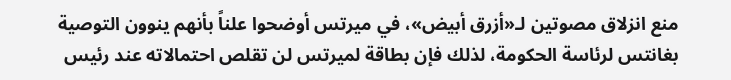منع انزلاق مصوتين لـ«أزرق أبيض»، في ميرتس أوضحوا علناً بأنهم ينوون التوصية بغانتس لرئاسة الحكومة، لذلك فإن بطاقة لميرتس لن تقلص احتمالاته عند رئيس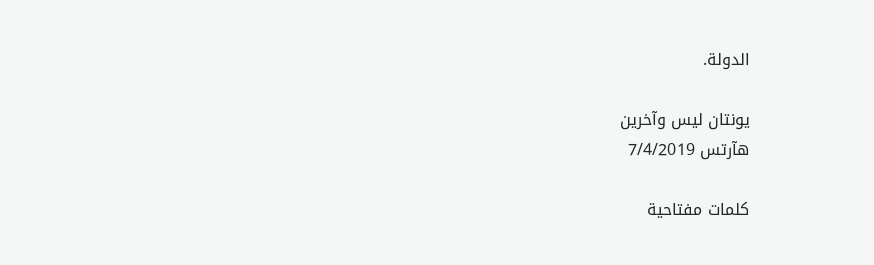الدولة.

يونتان ليس وآخرين
هآرتس 7/4/2019

كلمات مفتاحية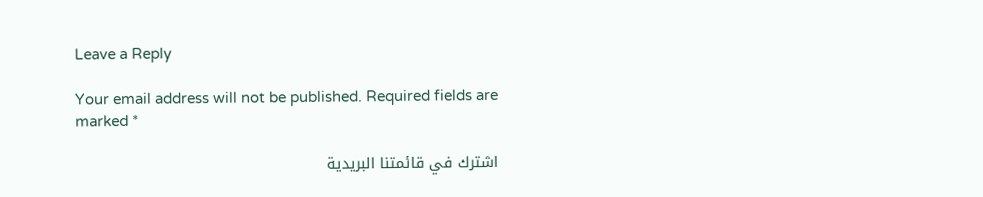Leave a Reply

Your email address will not be published. Required fields are marked *

اشترك في قائمتنا البريدية